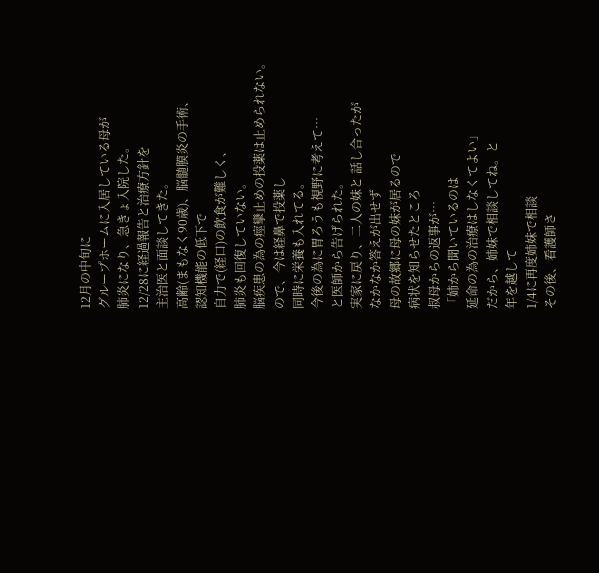12月の中旬に
グループホームに入居している母が
肺炎になり、急きょ入院した。
12/28に経過報告と治療方針を
主治医と面談してきた。
高齢(まもなく90歳)、脳髄膜炎の手術、
認知機能の低下で
自力で(経口)の飲食が難しく、
肺炎も回復していない。
脳疾患の為の痙攣止めの投薬は止められない。
ので、今は経鼻で投薬し
同時に栄養も入れてる。
今後の為に胃ろうも視野に考えて…
と医師から告げられた。
実家に戻り、二人の妹と 話し合ったが
なかなか答えが出せず
母の故郷に母の妹が居るので
病状を知らせたところ
叔母からの返事が…
「姉から聞いているのは
延命の為の治療はしなくてよい」
だから、姉妹で相談してね。と
年を越して
1/4に再度姉妹で相談
その後、看護師さ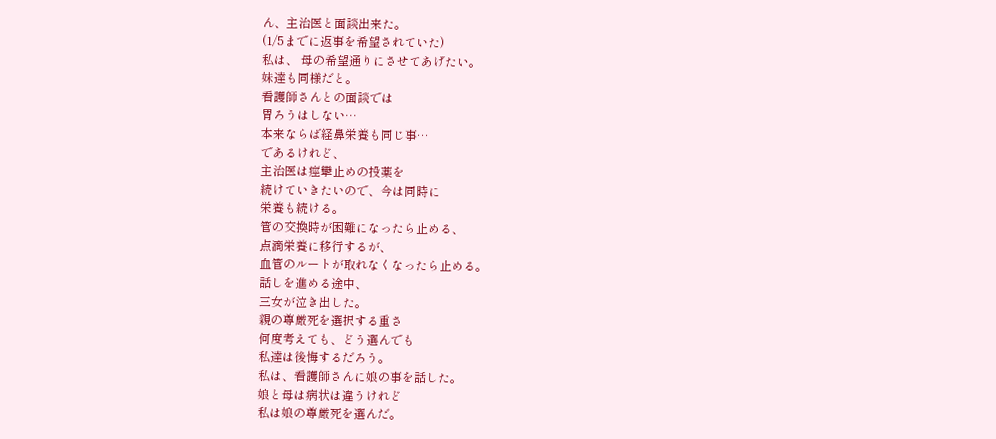ん、主治医と面談出来た。
(1/5までに返事を希望されていた)
私は、 母の希望通りにさせてあげたい。
妹達も同様だと。
看護師さんとの面談では
胃ろうはしない…
本来ならば経鼻栄養も同じ事…
であるけれど、
主治医は痙攣止めの投薬を
続けていきたいので、今は同時に
栄養も続ける。
管の交換時が困難になったら止める、
点滴栄養に移行するが、
血管のルートが取れなくなったら止める。
話しを進める途中、
三女が泣き出した。
親の尊厳死を選択する重さ
何度考えても、どう選んでも
私達は後悔するだろう。
私は、看護師さんに娘の事を話した。
娘と母は病状は違うけれど
私は娘の尊厳死を選んだ。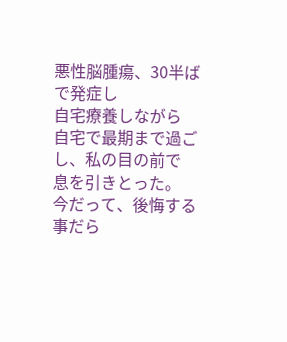悪性脳腫瘍、30半ばで発症し
自宅療養しながら
自宅で最期まで過ごし、私の目の前で
息を引きとった。
今だって、後悔する事だら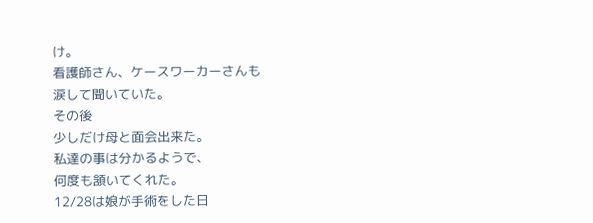け。
看護師さん、ケースワーカーさんも
涙して聞いていた。
その後
少しだけ母と面会出来た。
私達の事は分かるようで、
何度も頷いてくれた。
12/28は娘が手術をした日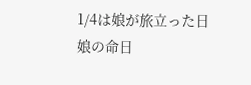1/4は娘が旅立った日
娘の命日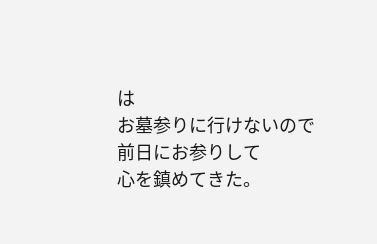は
お墓参りに行けないので
前日にお参りして
心を鎮めてきた。